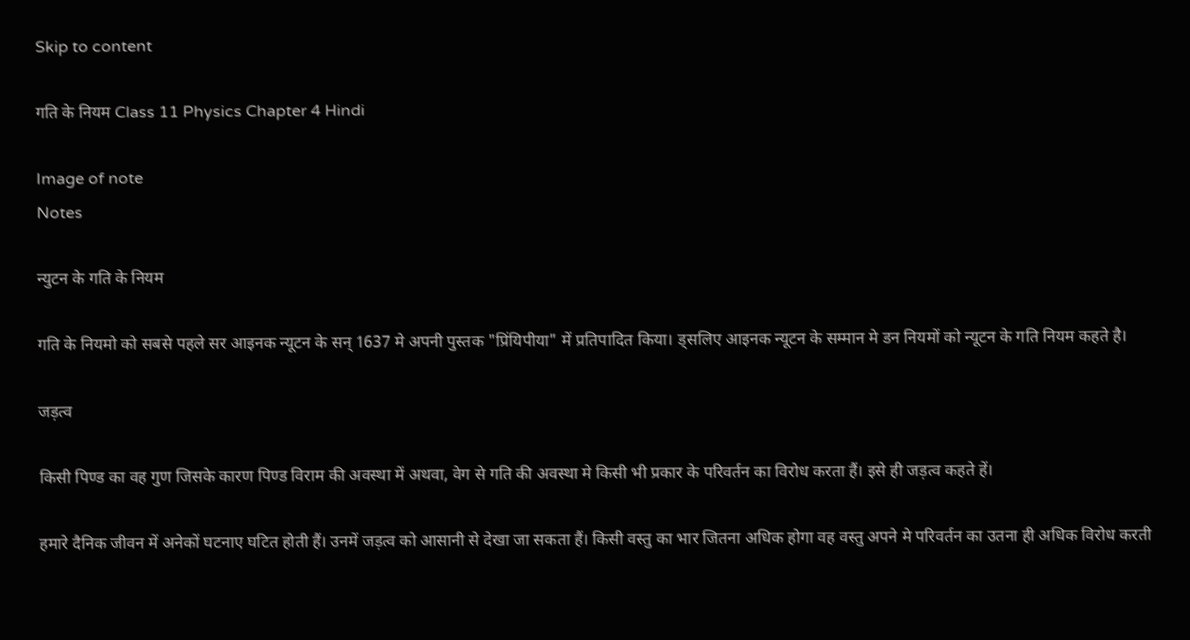Skip to content

गति के नियम Class 11 Physics Chapter 4 Hindi

Image of note
Notes

न्युटन के गति के नियम

गति के नियमो को सबसे पहले सर आइनक न्यूटन के सन्‌ 1637 मे अपनी पुस्तक "प्रिंयिपीया" में प्रतिपादित किया। ड्सलिए आइनक न्यूटन के सम्मान मे डन नियमों को न्यूटन के गति नियम कहते है।

जड़त्व

किसी पिण्ड का वह गुण जिसके कारण पिण्ड विराम की अवस्था में अथवा, वेग से गति की अवस्था मे किसी भी प्रकार के परिवर्तन का विरोध करता हैं। इसे ही जड़त्व कहते हें।

हमारे दैनिक जीवन में अनेकों घटनाए घटित होती हैं। उनमें जड़त्व को आसानी से देखा जा सकता हैं। किसी वस्तु का भार जितना अधिक होगा वह वस्तु अपने मे परिवर्तन का उतना ही अधिक विरोध करती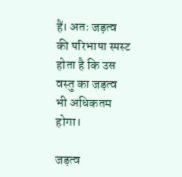हैं। अतः जड़त्व की परिभाषा स्पस्ट होता है कि उस वस्तु का जड़त्व भी अधिकतम होगा।

जड़त्व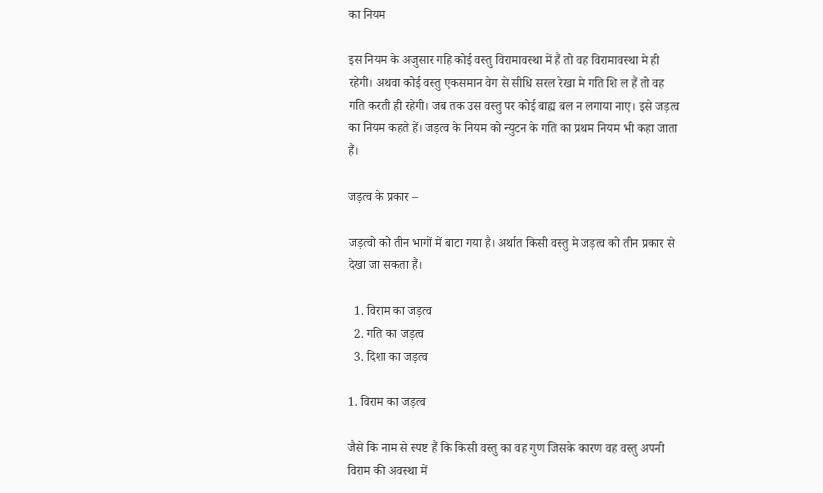का नियम

इस नियम के अजुसार गहि कोई वस्तु विरामावस्था में हैं तो वह विरामावस्था मे ही रहेगी। अथवा कोई वस्तु एकसमान वेग से सीधि सरल रेखा मे गति शि ल हैं तो वह गति करती ही रहेगी। जब तक उस वस्तु पर कोई बाह्य बल न लगाया नाए। इसे जड़त्व का नियम कहते हें। जड़त्व के नियम को न्युटन के गति का प्रथम नियम भी कहा जाता हैं।

जड़त्व के प्रकार –

जड़त्वो को तीन भागों में बाटा गया है। अर्थात किसी वस्तु मे जड़त्व को तीन प्रकार से देखा जा सकता हैं।

  1. विराम का जड़त्व
  2. गति का जड़त्व
  3. दिशा का जड़त्व

1. विराम का जड़त्व

जैसे कि नाम से स्पष्ट हैं कि किसी वस्तु का वह गुण जिसके कारण वह वस्तु अपनी विराम की अवस्था में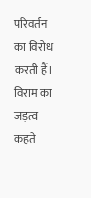परिवर्तन का विरोध करती हैं। विराम का जड़त्व कहते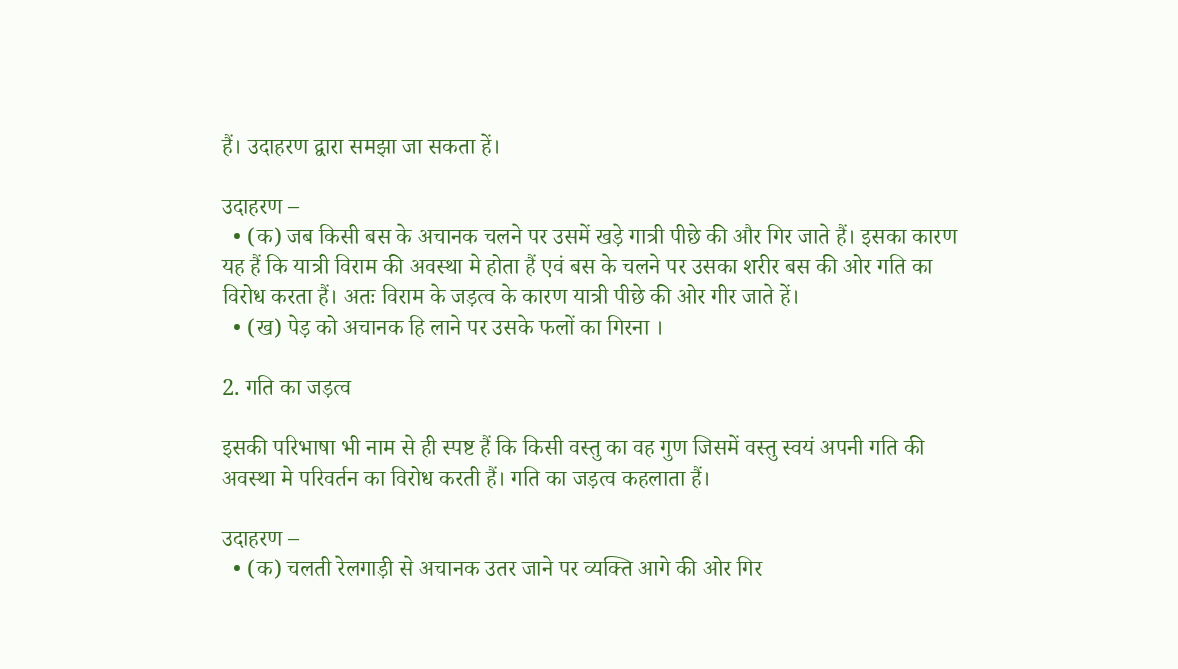हैं। उदाहरण द्वारा समझा जा सकता हें।

उदाहरण –
  • (क) जब किसी बस के अचानक चलने पर उसमें खड़े गात्री पीछे की और गिर जाते हैं। इसका कारण यह हैं कि यात्री विराम की अवस्था मे होता हैं एवं बस के चलने पर उसका शरीर बस की ओर गति का विरोध करता हैं। अतः विराम के जड़त्व के कारण यात्री पीछे की ओर गीर जाते हें।
  • (ख) पेड़ को अचानक हि लाने पर उसके फलों का गिरना ।

2. गति का जड़त्व

इसकी परिभाषा भी नाम से ही स्पष्ट हैं कि किसी वस्तु का वह गुण जिसमें वस्तु स्वयं अपनी गति की अवस्था मे परिवर्तन का विरोध करती हैं। गति का जड़त्व कहलाता हैं।

उदाहरण –
  • (क) चलती रेलगाड़ी से अचानक उतर जाने पर व्यक्ति आगे की ओर गिर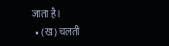जाता है।
  • (ख) चलती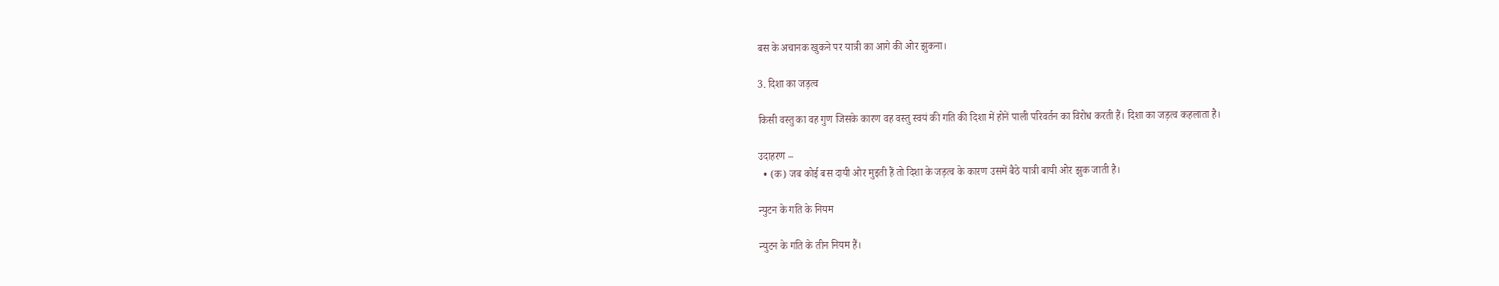बस के अचानक खुकने पर यात्री का आगे की ओर झुकना।

3. दिशा का जड़त्व

किसी वस्तु का वह गुण जिसके कारण वह वस्तु स्वयं की गति की दिशा में होनें पाली परिवर्तन का विरोध करती हैं। दिशा का जड़त्व कहलाता है।

उदाहरण –
  • (क) जब कोई बस दायी ओर मुइती हैं तो दिशा के जड़त्व के कारण उसमें बैठे यात्री बायी ओर झुक जाती है।

न्युटन के गति के नियम

न्युटन के गति के तीन नियम हैं।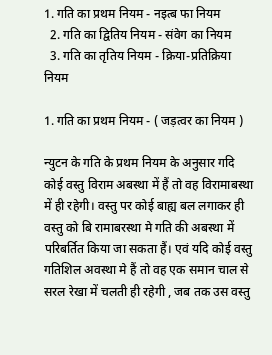1. गति का प्रथम नियम - नइत्ब फा नियम
  2. गति का द्वितिय नियम - संवेग का नियम
  3. गति का तृतिय नियम - क्रिया-प्रतिक्रिया नियम

1. गति का प्रथम नियम - ( जड़त्वर का नियम )

न्युटन के गति के प्रथम नियम के अनुसार गदि कोई वस्तु विराम अबस्था में हैं तो वह विरामाबस्था में ही रहेगी। वस्तु पर कोई बाह्य बल लगाकर ही वस्तु को बि रामाबरस्था मे गति की अबस्था में परिबर्तित किया जा सकता हैं। एवं यदि कोई वस्तु गतिशिल अवस्था मे हैं तो वह एक समान चाल से सरल रेखा में चलती ही रहेगी , जब तक उस वस्तु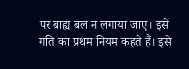पर बाह्य बल न लगाया जाए। इसे गति का प्रथम नियम कहते हैं। इसे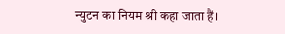न्युटन का नियम श्री कहा जाता हैं।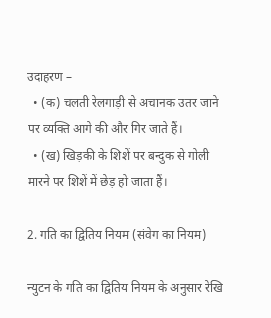उदाहरण –
  • (क) चलती रेलगाड़ी से अचानक उतर जाने पर व्यक्ति आगे की और गिर जाते हैं।
  • (ख) खिड़की के शिशें पर बन्दुक से गोली मारने पर शिशें में छेड़ हो जाता हैं।

2. गति का द्वितिय नियम (संवेग का नियम)

न्युटन के गति का द्वितिय नियम के अनुसार रेखि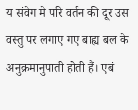य संवेग मे परि वर्तन की दूर उस वस्तु पर लगाए गए बाह्य बल के अनुक्रमानुपाती होती हैं। एबं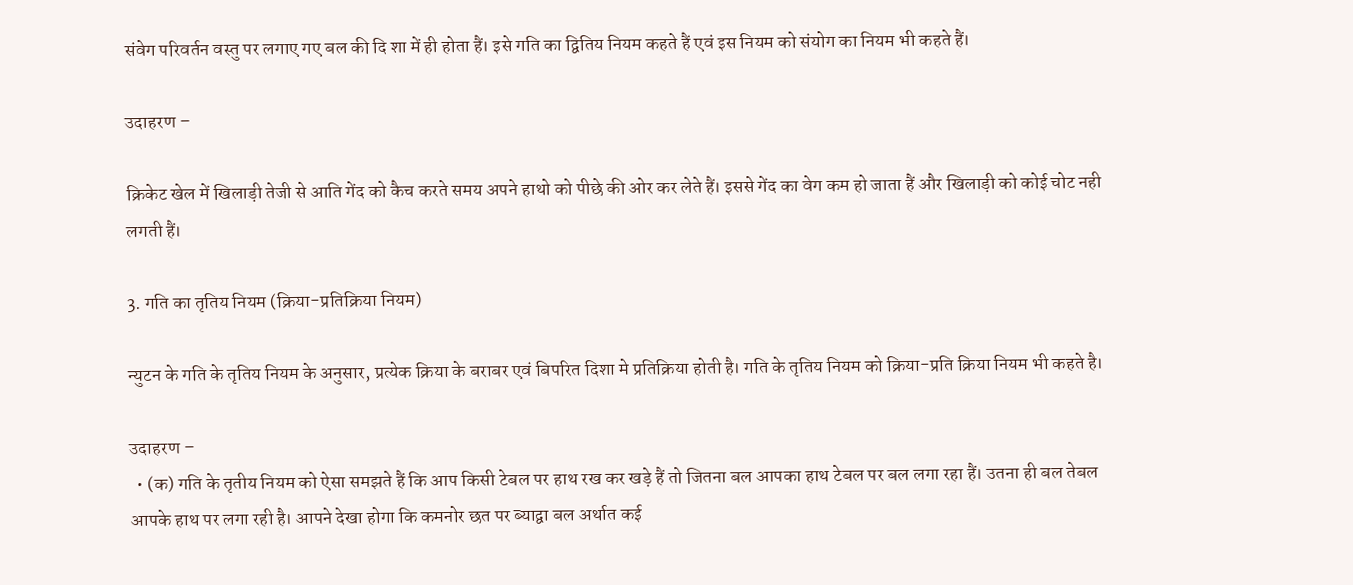संवेग परिवर्तन वस्तु पर लगाए गए बल की दि शा में ही होता हैं। इसे गति का द्वितिय नियम कहते हैं एवं इस नियम को संयोग का नियम भी कहते हैं।

उदाहरण –

क्रिकेट खेल में खिलाड़ी तेजी से आति गेंद को कैच करते समय अपने हाथो को पीछे की ओर कर लेते हैं। इससे गेंद का वेग कम हो जाता हैं और खिलाड़ी को कोई चोट नही लगती हैं।

3. गति का तृतिय नियम (क्रिया-प्रतिक्रिया नियम)

न्युटन के गति के तृतिय नियम के अनुसार, प्रत्येक क्रिया के बराबर एवं बिपरित दिशा मे प्रतिक्रिया होती है। गति के तृतिय नियम को क्रिया-प्रति क्रिया नियम भी कहते है।

उदाहरण –
  • (क) गति के तृतीय नियम को ऐसा समझते हैं कि आप किसी टेबल पर हाथ रख कर खड़े हैं तो जितना बल आपका हाथ टेबल पर बल लगा रहा हैं। उतना ही बल तेबल आपके हाथ पर लगा रही है। आपने देखा होगा कि कमनोर छत पर ब्याद्वा बल अर्थात कई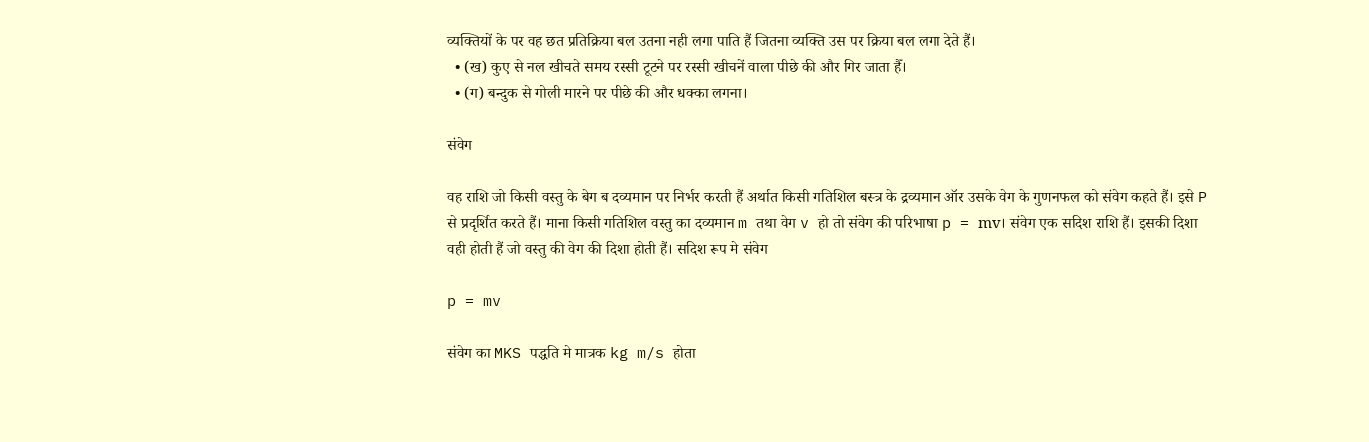व्यक्तियों के पर वह छत प्रतिक्रिया बल उतना नही लगा पाति हैं जितना व्यक्ति उस पर क्रिया बल लगा देते हैं।
  • (ख) कुए से नल खीचते समय रस्सी टूटने पर रस्सी खीचनें वाला पीछे की और गिर जाता हैँ।
  • (ग) बन्दुक से गोली मारने पर पीछे की और धक्का लगना।

संवेग

वह राशि जो किसी वस्तु के बेग ब दव्यमान पर निर्भर करती हैं अर्थात किसी गतिशिल बस्त्र के द्रव्यमान ऑर उसके वेग के गुणनफल को संवेग कहते हैं। इसे P से प्रदृर्शित करते हैं। माना किसी गतिशिल वस्तु का दव्यमान m तथा वेग v हो तो संवेग की परिभाषा p = mv। संवेग एक सदिश राशि हैं। इसकी दिशा वही होती हैं जो वस्तु की वेग की दिशा होती हैं। सदिश रूप मे संवेग

p = mv

संवेग का MKS पद्धति मे मात्रक kg m/s होता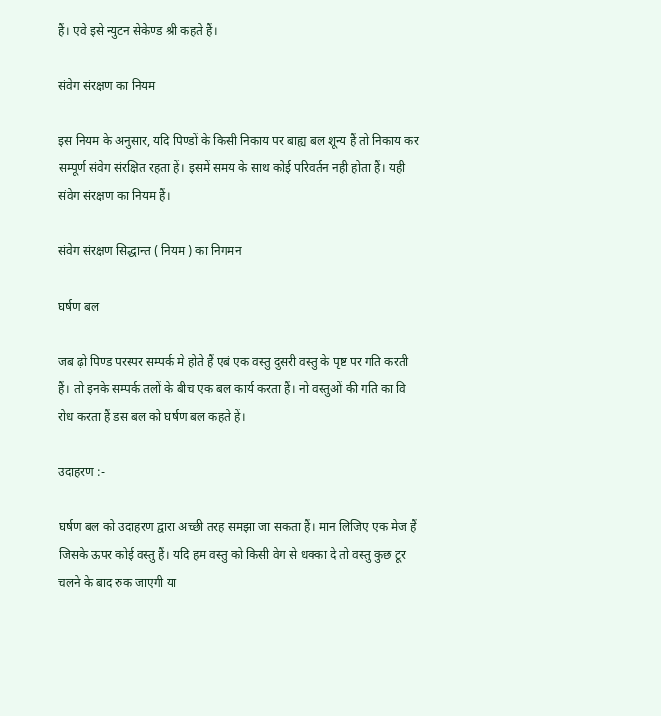हैं। एवे इसे न्युटन सेकेण्ड श्री कहते हैं।

संवेग संरक्षण का नियम

इस नियम के अनुसार, यदि पिण्डों के किसी निकाय पर बाह्य बल शून्य हैं तो निकाय कर सम्पूर्ण संवेग संरक्षित रहता हें। इसमें समय के साथ कोई परिवर्तन नही होता हैं। यही संवेग संरक्षण का नियम हैं।

संवेग संरक्षण सिद्धान्त ( नियम ) का निगमन

घर्षण बल

जब ढ़ो पिण्ड परस्पर सम्पर्क मे होते हैं एबं एक वस्तु दुसरी वस्तु के पृष्ट पर गति करती हैं। तो इनके सम्पर्क तलों के बीच एक बल कार्य करता हैं। नो वस्तुओं की गति का वि रोध करता हैं डस बल को घर्षण बल कहते हें।

उदाहरण :-

घर्षण बल को उदाहरण द्वारा अच्छी तरह समझा जा सकता हैं। मान लिजिए एक मेज हैं जिसके ऊपर कोई वस्तु हैं। यदि हम वस्तु को किसी वेग से धक्‍का दे तो वस्तु कुछ टूर चलने के बाद रुक जाएगी या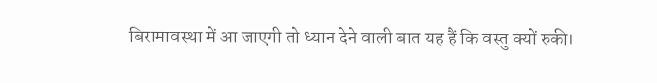बिरामावस्था में आ जाएगी तो ध्यान देने वाली बात यह हैं कि वस्तु क्यों रुकी।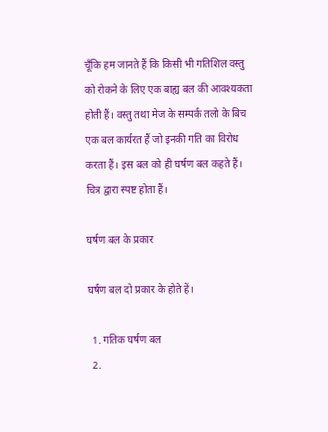चूँकि हम जानते हैं कि किसी भी गतिशिल वस्तु को रोकने के लिए एक बाह्य बल की आवश्‍यकता होती हैं। वस्तु तथा मेज के सम्पर्क तलो के बिच एक बल कार्यरत हैं जो इनकी गति का विरोध करता हैं। इस बल को ही घर्षण बल कहते हैं। चित्र द्वारा स्पष्ट होता हैं।

घर्षण बल के प्रकार

घर्षण बल दो प्रकार के होते हें।

  1. गतिक घर्षण बल
  2.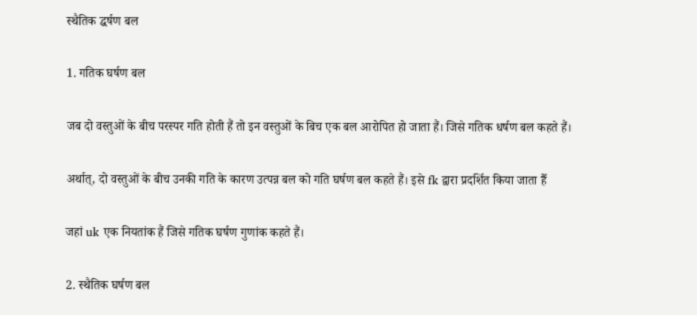स्थैतिक द्घर्षण बल

1. गतिक घर्षण बल

जब दो वस्तुओं के बीच परस्पर गति होती हैं तो इन वस्तुओं के बिच एक बल आरोपित हो जाता हैं। जिसे गतिक धर्षण बल कहते हैं।

अर्थात्, दो वस्तुओं के बीच उनकी गति के कारण उत्पन्न बल को गति घर्षण बल कहते हैं। इसे fk द्वारा प्रदर्शित किया जाता हैँ

जहां uk एक नियतांक हैं जिसे गतिक घर्षण गुणांक कहते हैं।

2. स्थैतिक घर्षण बल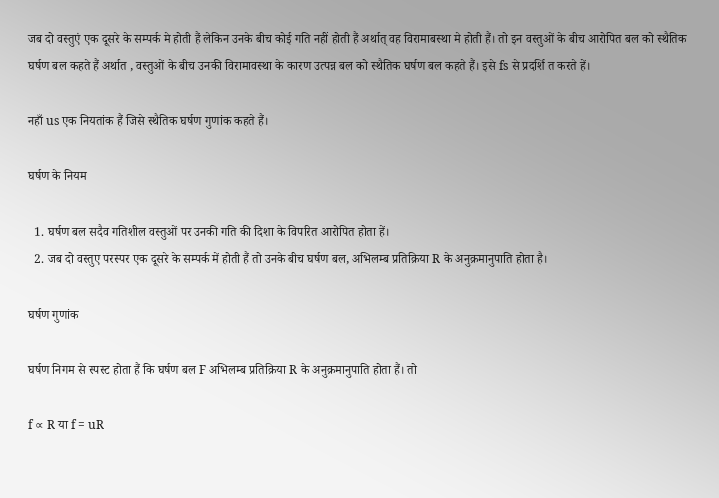जब दो वस्तुएं एक दूसरे के सम्पर्क मे होती हैं लेकिन उनके बीच कोई गति नहीं होती हैं अर्थात् वह विरामाबस्था मे होती हैं। तो इन वस्तुओं के बीच आरोपित बल को स्थैतिक घर्षण बल कहते हैं अर्थात , वस्तुओं के बीच उनकी विरामावस्था के कारण उत्पन्न बल को स्थैतिक घर्षण बल कहते हैं। इसे fs से प्रदर्शि त करते हें।

नहाँ us एक नियतांक हैं जिसे स्थैतिक घर्षण गुणांक कहते हैं।

घर्षण के नियम

  1. घर्षण बल सदैव गतिशील वस्तुओं पर उनकी गति की दिशा के विपरित आरोपित होता हें।
  2. जब दो वस्तुए परस्पर एक दूसरे के सम्पर्क में होती हैं तो उनके बीच घर्षण बल, अभिलम्ब प्रतिक्रिया R के अनुक्रमानुपाति होता है।

घर्षण गुणांक

घर्षण निगम से स्पस्ट होता हैं कि घर्षण बल F अभिलम्ब प्रतिक्रिया R के अनुक्रमानुपाति होता हैं। तो

f ∝ R या f = uR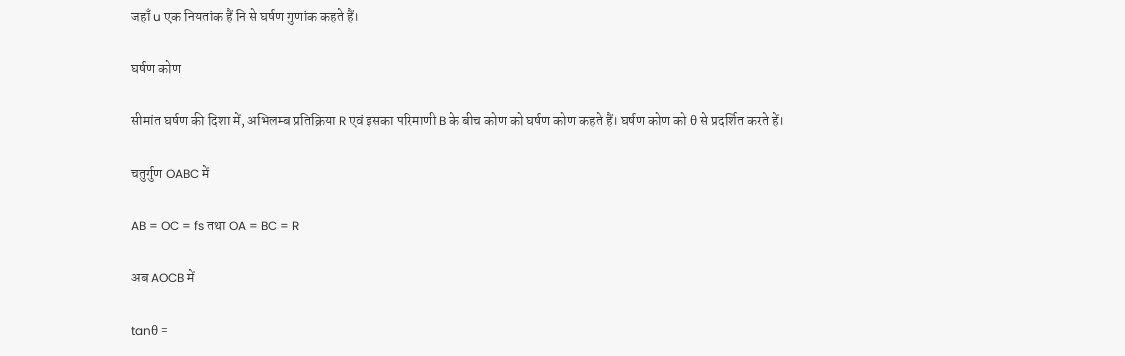जहाँ u एक नियतांक हैं नि से घर्षण गुणांक कहते हैं।

घर्षण कोण

सीमांत घर्षण की दिशा में, अभिलम्ब प्रतिक्रिया R एवं इसका परिमाणी B के बीच कोण को घर्षण कोण कहते हैं। घर्षण कोण को θ से प्रदर्शित करते हें।

चतुर्गुण OABC में

AB = OC = fs तथा OA = BC = R

अब AOCB में

tanθ =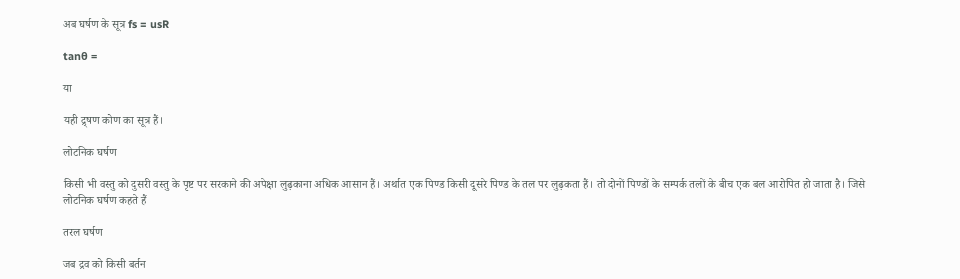अब घर्षण के सूत्र fs = usR

tanθ =

या

यही द्र्षण कोण का सूत्र हैं।

लोटनिक घर्षण

किसी भी वस्तु को दुसरी वस्तु के पृष्ट पर सरकाने की अपेक्षा लुढ़काना अधिक आसान हैं। अर्थात एक पिण्ड किसी दूसरे पिण्ड के तल पर लुढ़कता हैं। तो दोनों पिण्डों के सम्पर्क तलों के बीच एक बल आरोपित हो जाता है। जिसे लोटनिक घर्षण कहते हैं

तरल घर्षण

जब द्रव को किसी बर्तन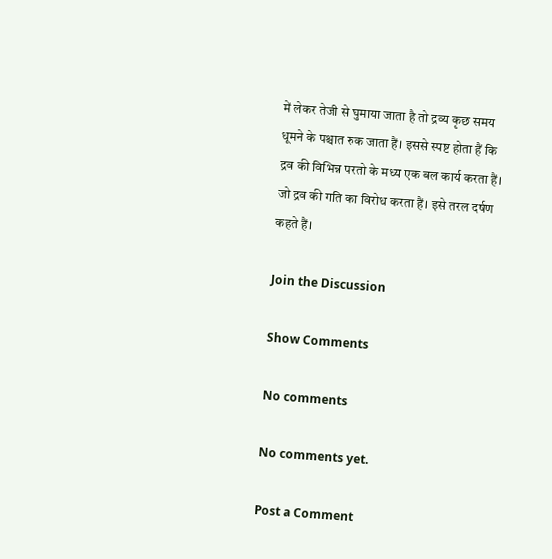में लेकर तेजी से घुमाया जाता है तो द्रव्य कृछ समय धूमने के पश्चात रुक जाता हैं। इससे स्पष्ट होता हैं कि द्रव की विभिन्न परतो के मध्य एक बल कार्य करता हैं। जो द्रव की गति का विरोध करता हैं। इसे तरल दर्षण कहते हैं।

Join the Discussion

Show Comments

No comments

No comments yet.

Post a Comment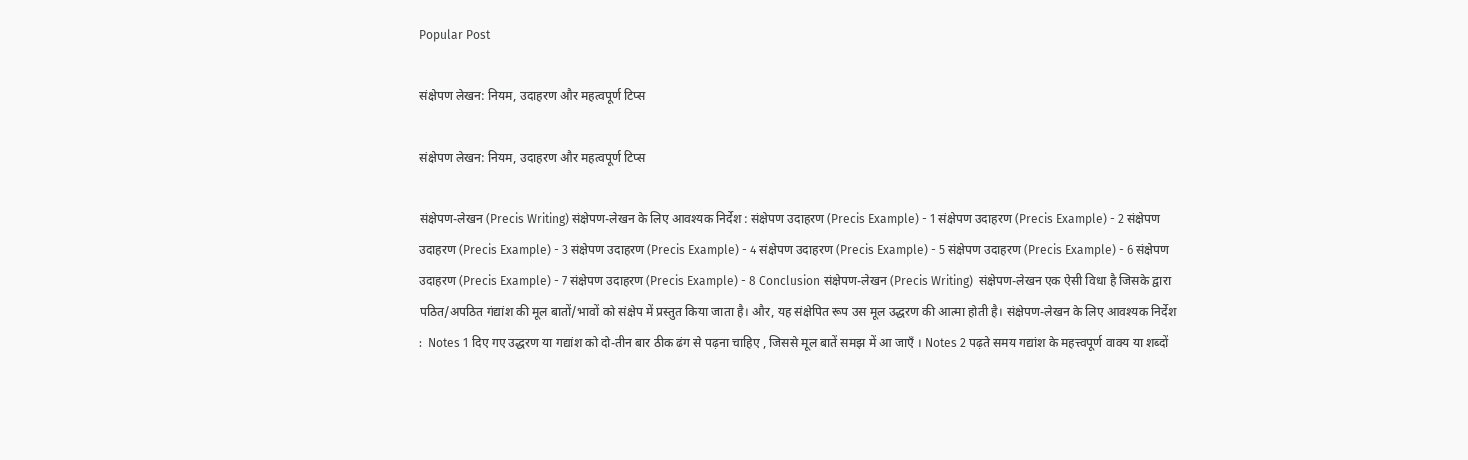Popular Post

संक्षेपण लेखन: नियम, उदाहरण और महत्वपूर्ण टिप्स

संक्षेपण लेखन: नियम, उदाहरण और महत्वपूर्ण टिप्स

संक्षेपण-लेखन (Precis Writing) संक्षेपण-लेखन के लिए आवश्यक निर्देश : संक्षेपण उदाहरण (Precis Example) - 1 संक्षेपण उदाहरण (Precis Example) - 2 संक्षेपण उदाहरण (Precis Example) - 3 संक्षेपण उदाहरण (Precis Example) - 4 संक्षेपण उदाहरण (Precis Example) - 5 संक्षेपण उदाहरण (Precis Example) - 6 संक्षेपण उदाहरण (Precis Example) - 7 संक्षेपण उदाहरण (Precis Example) - 8 Conclusion संक्षेपण-लेखन (Precis Writing)  संक्षेपण-लेखन एक ऐसी विधा है जिसके द्वारा पठित/अपठित गंद्यांश की मूल बातों/भावों को संक्षेप में प्रस्तुत किया जाता है। और, यह संक्षेपित रूप उस मूल उद्धरण की आत्मा होती है। संक्षेपण-लेखन के लिए आवश्यक निर्देश :  Notes 1 दिए गए उद्धरण या गद्यांश को दो-तीन बार ठीक ढंग से पढ़ना चाहिए , जिससे मूल बातें समझ में आ जाएँ । Notes 2 पढ़ते समय गद्यांश के महत्त्वपूर्ण वाक्य या शब्दों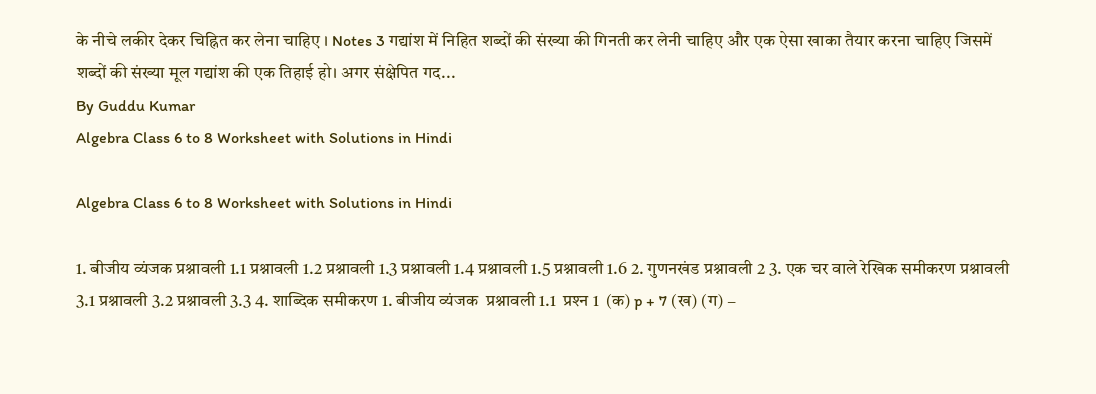के नीचे लकीर देकर चिह्नित कर लेना चाहिए । Notes 3 गद्यांश में निहित शब्दों की संख्या की गिनती कर लेनी चाहिए और एक ऐसा खाका तैयार करना चाहिए जिसमें शब्दों की संख्या मूल गद्यांश की एक तिहाई हो। अगर संक्षेपित गद...
By Guddu Kumar
Algebra Class 6 to 8 Worksheet with Solutions in Hindi

Algebra Class 6 to 8 Worksheet with Solutions in Hindi

1. बीजीय व्यंजक प्रश्नावली 1.1 प्रश्नावली 1.2 प्रश्नावली 1.3 प्रश्नावली 1.4 प्रश्नावली 1.5 प्रश्नावली 1.6 2. गुणनखंड प्रश्नावली 2 3. एक चर वाले रेखिक समीकरण प्रश्नावली 3.1 प्रश्नावली 3.2 प्रश्नावली 3.3 4. शाब्दिक समीकरण 1. बीजीय व्यंजक  प्रश्नावली 1.1  प्रश्‍न 1  (क) p + 7 (ख) (ग) −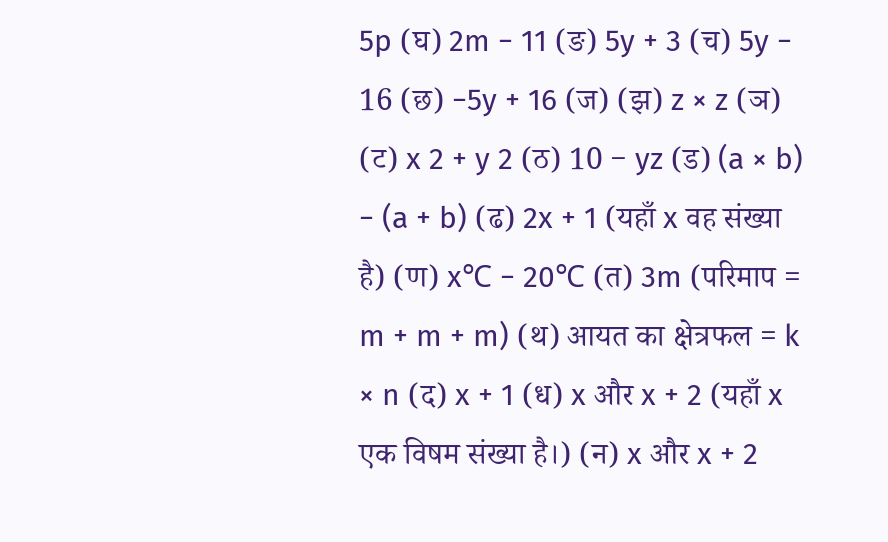5p (घ) 2m − 11 (ङ) 5y + 3 (च) 5y − 16 (छ) −5y + 16 (ज) (झ) z × z (ञ) (ट) x 2 + y 2 (ठ) 10 − yz (ड) (a × b) − (a + b) (ढ) 2x + 1 (यहाँ x वह संख्या है) (ण) x℃ − 20℃ (त) 3m (परिमाप = m + m + m) (थ) आयत का क्षेत्रफल = k × n (द) x + 1 (ध) x और x + 2 (यहाँ x एक विषम संख्या है।) (न) x और x + 2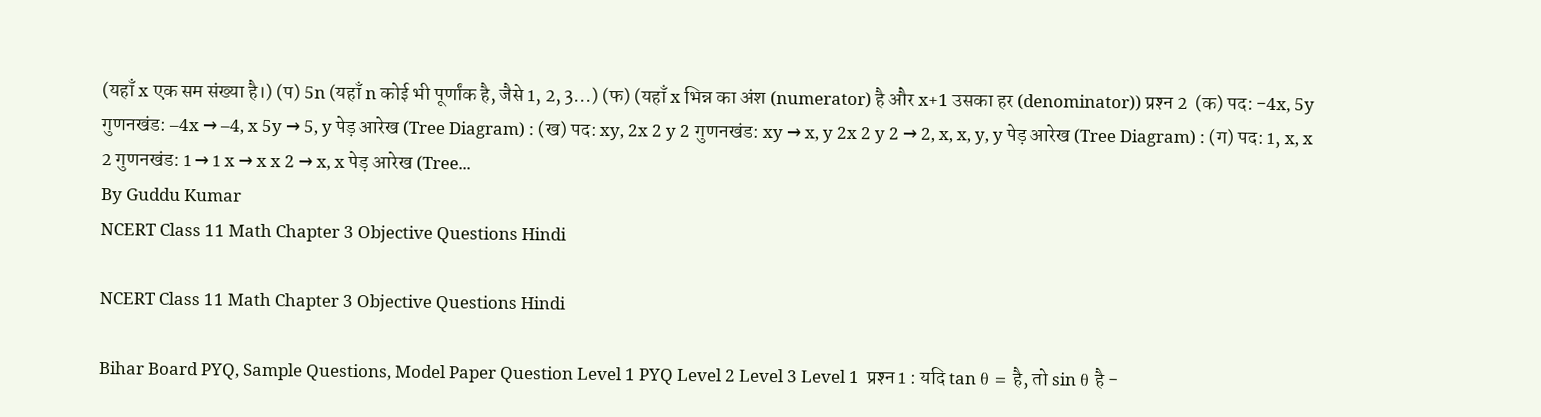(यहाँ x एक सम संख्या है।) (प) 5n (यहाँ n कोई भी पूर्णांक है, जैसे 1, 2, 3...) (फ) (यहाँ x भिन्न का अंश (numerator) है और x+1 उसका हर (denominator)) प्रश्‍न 2  (क) पद: −4x, 5y गुणनखंड: –4x → –4, x 5y → 5, y पेड़ आरेख (Tree Diagram) : (ख) पद: xy, 2x 2 y 2 गुणनखंड: xy → x, y 2x 2 y 2 → 2, x, x, y, y पेड़ आरेख (Tree Diagram) : (ग) पद: 1, x, x 2 गुणनखंड: 1 → 1 x → x x 2 → x, x पेड़ आरेख (Tree...
By Guddu Kumar
NCERT Class 11 Math Chapter 3 Objective Questions Hindi

NCERT Class 11 Math Chapter 3 Objective Questions Hindi

Bihar Board PYQ, Sample Questions, Model Paper Question Level 1 PYQ Level 2 Level 3 Level 1  प्रश्‍न 1 : यदि tan θ = है, तो sin θ है −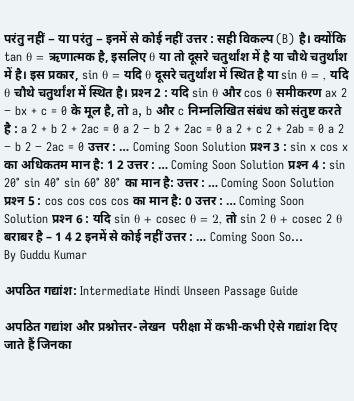परंतु नहीं − या परंतु − इनमें से कोई नहीं उत्तर : सही विकल्प (B) है। क्योंकि tan θ = ऋणात्मक है, इसलिए θ या तो दूसरे चतुर्थांश में है या चौथे चतुर्थांश में है। इस प्रकार, sin θ = यदि θ दूसरे चतुर्थांश में स्थित है या sin θ = , यदि θ चौथे चतुर्थांश में स्थित है। प्रश्‍न 2 : यदि sin θ और cos θ समीकरण ax 2 − bx + c = 0 के मूल है, तो a, b और c निम्नलिखित संबंध को संतुष्ट करते है : a 2 + b 2 + 2ac = 0 a 2 − b 2 + 2ac = 0 a 2 + c 2 + 2ab = 0 a 2 − b 2 − 2ac = 0 उत्तर : … Coming Soon Solution प्रश्‍न 3 : sin x cos x का अधिकतम मान है: 1 2 उत्तर : … Coming Soon Solution प्रश्‍न 4 : sin 20° sin 40° sin 60° 80° का मान है: उत्तर : … Coming Soon Solution प्रश्‍न 5 : cos cos cos cos का मान है: 0 उत्तर : … Coming Soon Solution प्रश्‍न 6 : यदि sin θ + cosec θ = 2, तो sin 2 θ + cosec 2 θ बराबर है – 1 4 2 इनमें से कोई नहीं उत्तर : … Coming Soon So...
By Guddu Kumar

अपठित गद्यांश: Intermediate Hindi Unseen Passage Guide

अपठित गद्यांश और प्रश्नोत्तर-लेखन  परीक्षा में कभी-कभी ऐसे गद्यांश दिए जाते हैं जिनका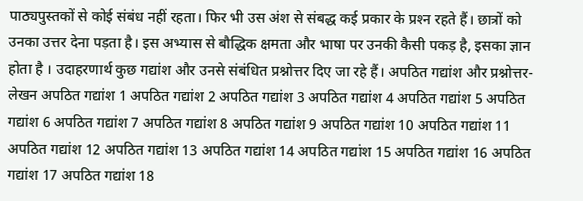पाठ्यपुस्तकों से कोई संबंध नहीं रहता। फिर भी उस अंश से संबद्ध कई प्रकार के प्रश्‍न रहते हैं। छात्रों को उनका उत्तर देना पड़ता है। इस अभ्यास से बौद्धिक क्षमता और भाषा पर उनकी कैसी पकड़ है, इसका ज्ञान होता है । उदाहरणार्थ कुछ गद्यांश और उनसे संबंधित प्रश्नोत्तर दिए जा रहे हैं। अपठित गद्यांश और प्रश्नोत्तर-लेखन अपठित गद्यांश 1 अपठित गद्यांश 2 अपठित गद्यांश 3 अपठित गद्यांश 4 अपठित गद्यांश 5 अपठित गद्यांश 6 अपठित गद्यांश 7 अपठित गद्यांश 8 अपठित गद्यांश 9 अपठित गद्यांश 10 अपठित गद्यांश 11 अपठित गद्यांश 12 अपठित गद्यांश 13 अपठित गद्यांश 14 अपठित गद्यांश 15 अपठित गद्यांश 16 अपठित गद्यांश 17 अपठित गद्यांश 18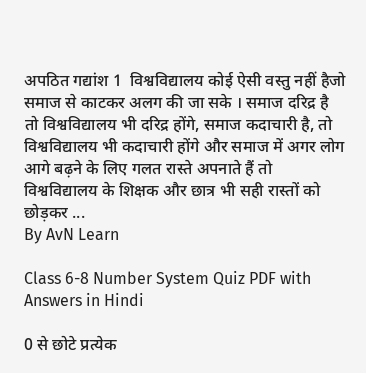अपठित गद्यांश 1  विश्वविद्यालय कोई ऐसी वस्तु नहीं हैजो समाज से काटकर अलग की जा सके । समाज दरिद्र है तो विश्वविद्यालय भी दरिद्र होंगे, समाज कदाचारी है, तो विश्वविद्यालय भी कदाचारी होंगे और समाज में अगर लोग आगे बढ़ने के लिए गलत रास्ते अपनाते हैं तो विश्वविद्यालय के शिक्षक और छात्र भी सही रास्तों को छोड़कर ...
By AvN Learn

Class 6-8 Number System Quiz PDF with Answers in Hindi

0 से छोटे प्रत्येक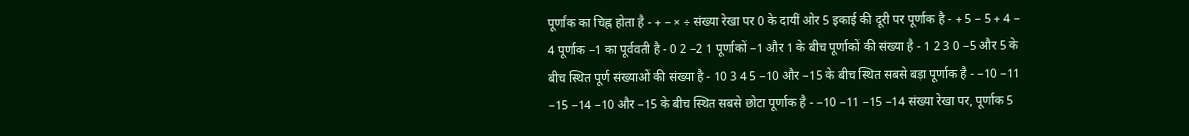पूर्णांक का चिह्न होता है - + − × ÷ संख्या रेखा पर 0 के दायीं ओर 5 इकाई की दूरी पर पूर्णाक है - + 5 − 5 + 4 − 4 पूर्णाक −1 का पूर्ववती है - 0 2 −2 1 पूर्णाकों −1 और 1 के बीच पूर्णाकों की संख्या है - 1 2 3 0 −5 और 5 के बीच स्थित पूर्ण संख्याओं की संख्या है - 10 3 4 5 −10 और −15 के बीच स्थित सबसे बड़ा पूर्णाक है - −10 −11 −15 −14 −10 और −15 के बीच स्थित सबसे छोटा पूर्णाक है - −10 −11 −15 −14 संख्या रेखा पर, पूर्णाक 5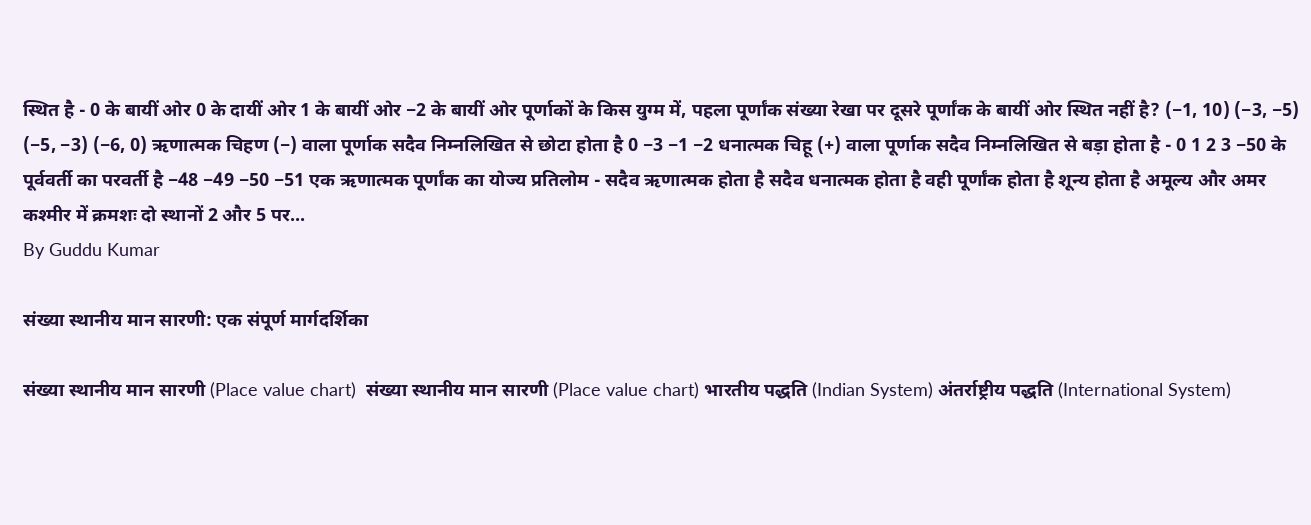स्थित है - 0 के बायीं ओर 0 के दायीं ओर 1 के बायीं ओर −2 के बायीं ओर पूर्णाकों के किस युग्म में, पहला पूर्णांक संख्या रेखा पर दूसरे पूर्णांक के बायीं ओर स्थित नहीं है? (−1, 10) (−3, −5) (−5, −3) (−6, 0) ऋणात्मक चिहण (−) वाला पूर्णाक सदैव निम्नलिखित से छोटा होता है 0 −3 −1 −2 धनात्मक चिहू (+) वाला पूर्णाक सदैव निम्नलिखित से बड़ा होता है - 0 1 2 3 −50 के पूर्ववर्ती का परवर्ती है −48 −49 −50 −51 एक ऋणात्मक पूर्णांक का योज्य प्रतिलोम - सदैव ऋणात्मक होता है सदैव धनात्मक होता है वही पूर्णांक होता है शून्य होता है अमूल्य और अमर कश्मीर में क्रमशः दो स्थानों 2 और 5 पर...
By Guddu Kumar

संख्या स्थानीय मान सारणी: एक संपूर्ण मार्गदर्शिका

संख्या स्थानीय मान सारणी (Place value chart)  संख्या स्थानीय मान सारणी (Place value chart) भारतीय पद्धति (Indian System) अंतर्राष्ट्रीय पद्धति (International System)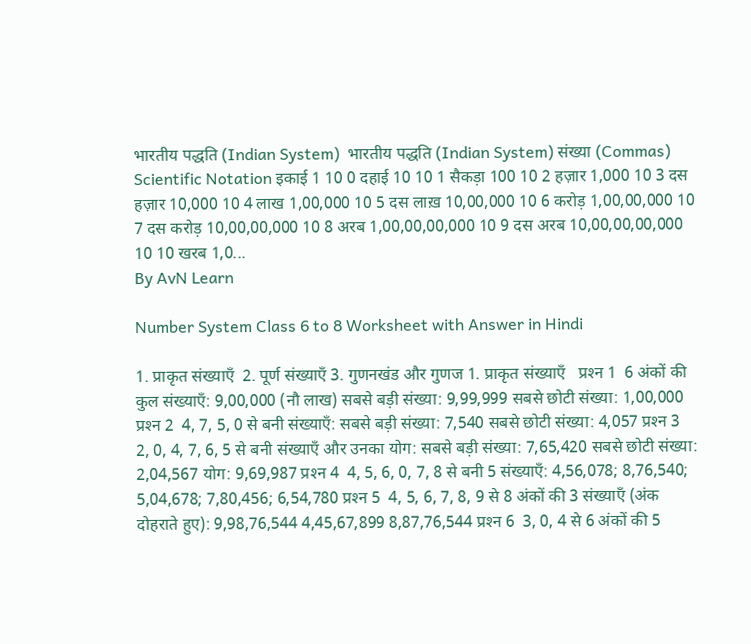भारतीय पद्धति (Indian System)  भारतीय पद्धति (Indian System) संख्या (Commas) Scientific Notation इकाई 1 10 0 दहाई 10 10 1 सैकड़ा 100 10 2 हज़ार 1,000 10 3 दस हज़ार 10,000 10 4 लाख 1,00,000 10 5 दस लाख़ 10,00,000 10 6 करोड़ 1,00,00,000 10 7 दस करोड़ 10,00,00,000 10 8 अरब 1,00,00,00,000 10 9 दस अरब 10,00,00,00,000 10 10 खरब 1,0...
By AvN Learn

Number System Class 6 to 8 Worksheet with Answer in Hindi

1. प्राकृत संख्याएँ  2. पूर्ण संख्याएँ 3. गुणनखंड और गुणज 1. प्राकृत संख्याएँ   प्रश्‍न 1  6 अंकों की कुल संख्याएँ: 9,00,000 (नौ लाख) सबसे बड़ी संख्या: 9,99,999 सबसे छोटी संख्या: 1,00,000 प्रश्‍न 2  4, 7, 5, 0 से बनी संख्याएँ: सबसे बड़ी संख्या: 7,540 सबसे छोटी संख्या: 4,057 प्रश्‍न 3  2, 0, 4, 7, 6, 5 से बनी संख्याएँ और उनका योग: सबसे बड़ी संख्या: 7,65,420 सबसे छोटी संख्या: 2,04,567 योग: 9,69,987 प्रश्‍न 4  4, 5, 6, 0, 7, 8 से बनी 5 संख्याएँ: 4,56,078; 8,76,540; 5,04,678; 7,80,456; 6,54,780 प्रश्‍न 5  4, 5, 6, 7, 8, 9 से 8 अंकों की 3 संख्याएँ (अंक दोहराते हुए): 9,98,76,544 4,45,67,899 8,87,76,544 प्रश्‍न 6  3, 0, 4 से 6 अंकों की 5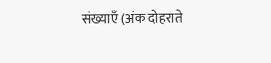संख्याएँ (अंक दोहराते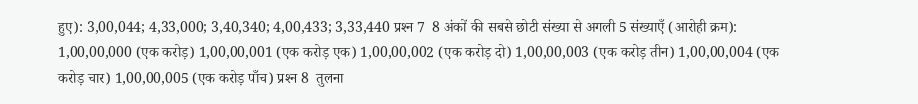हुए): 3,00,044; 4,33,000; 3,40,340; 4,00,433; 3,33,440 प्रश्‍न 7  8 अंकों की सबसे छोटी संख्या से अगली 5 संख्याएँ (आरोही क्रम): 1,00,00,000 (एक करोड़) 1,00,00,001 (एक करोड़ एक) 1,00,00,002 (एक करोड़ दो) 1,00,00,003 (एक करोड़ तीन) 1,00,00,004 (एक करोड़ चार) 1,00,00,005 (एक करोड़ पाँच) प्रश्‍न 8  तुलना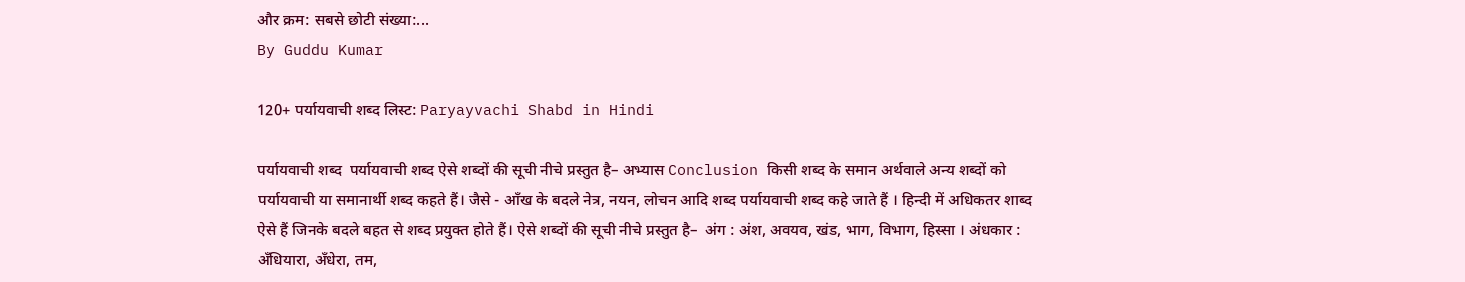और क्रम: सबसे छोटी संख्या:...
By Guddu Kumar

120+ पर्यायवाची शब्द लिस्ट: Paryayvachi Shabd in Hindi

पर्यायवाची शब्द  पर्यायवाची शब्द ऐसे शब्दों की सूची नीचे प्रस्तुत है– अभ्यास Conclusion किसी शब्द के समान अर्थवाले अन्य शब्दों को पर्यायवाची या समानार्थी शब्द कहते हैं। जैसे - आँख के बदले नेत्र, नयन, लोचन आदि शब्द पर्यायवाची शब्द कहे जाते हैं । हिन्दी में अधिकतर शाब्द ऐसे हैं जिनके बदले बहत से शब्द प्रयुक्त होते हैं। ऐसे शब्दों की सूची नीचे प्रस्तुत है–  अंग : अंश, अवयव, खंड, भाग, विभाग, हिस्सा । अंधकार : अँधियारा, अँधेरा, तम,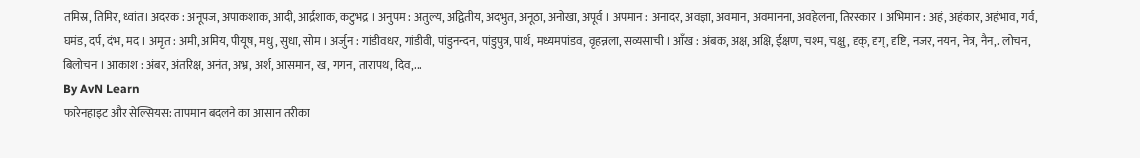तमिस्र, तिमिर, ध्वांत। अदरक : अनूपज, अपाकशाक, आदी, आर्द्रशाक, कटुभद्र । अनुपम : अतुल्य, अद्वितीय, अदभुत, अनूठा, अनोखा, अपूर्व । अपमान : अनादर, अवज्ञा, अवमान, अवमानना, अवहेलना, तिरस्कार । अभिमान : अहं, अहंकार, अहंभाव, गर्व, घमंड, दर्प, दंभ, मद । अमृत : अमी, अमिय, पीयूष, मधु, सुधा, सोम । अर्जुन : गांडीवधर, गांडीवी, पांडुनन्दन, पांडुपुत्र, पार्थ, मध्यमपांडव, वृहन्नला, सव्यसाची । आँख : अंबक, अक्ष, अक्षि, ईक्षण, चश्म, चक्षु, दृक्‌, दृग्‌, दृष्टि, नजर, नयन, नेत्र, नैन,. लोचन, बिलोचन । आकाश : अंबर, अंतरिक्ष, अनंत, अभ्र, अर्श, आसमान, ख, गगन, तारापथ, दिव,...
By AvN Learn
फारेनहाइट और सेल्सियस: तापमान बदलने का आसान तरीका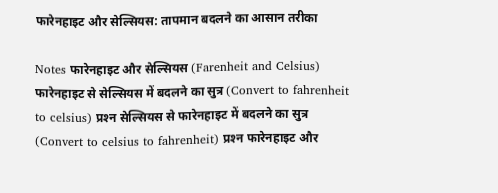फारेनहाइट और सेल्सियस: तापमान बदलने का आसान तरीका

Notes फारेनहाइट और सेल्सियस (Farenheit and Celsius) फारेनहाइट से सेल्सियस में बदलने का सुत्र (Convert to fahrenheit to celsius) प्रश्‍न सेल्सियस से फारेनहाइट में बदलने का सुत्र (Convert to celsius to fahrenheit) प्रश्‍न फारेनहाइट और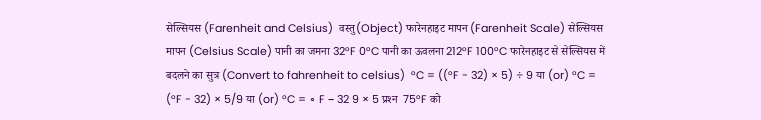सेल्सियस (Farenheit and Celsius)  वस्तु(Object) फारेनहाइट मापन (Farenheit Scale) सेल्सियस मापन (Celsius Scale) पानी का जमना 32°F 0°C पानी का ऊवलना 212°F 100°C फारेनहाइट से सेल्सियस में बदलने का सुत्र (Convert to fahrenheit to celsius)  °C = ((°F - 32) × 5) ÷ 9 या (or) °C = (°F - 32) × 5/9 या (or) °C = ∘ F − 32 9 × 5 प्रश्‍न  75°F को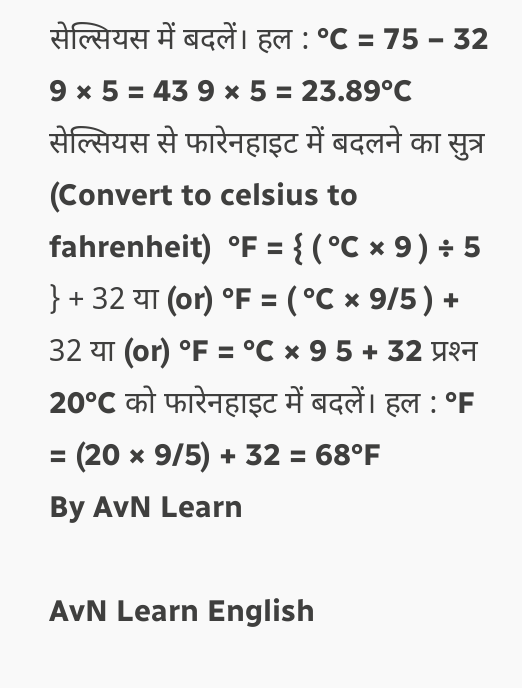सेल्सियस में बदलें। हल : °C = 75 − 32 9 × 5 = 43 9 × 5 = 23.89°C सेल्सियस से फारेनहाइट में बदलने का सुत्र (Convert to celsius to fahrenheit)  °F = { ( °C × 9 ) ÷ 5 } + 32 या (or) °F = ( °C × 9/5 ) + 32 या (or) °F = °C × 9 5 + 32 प्रश्‍न  20°C को फारेनहाइट में बदलें। हल : °F = (20 × 9/5) + 32 = 68°F
By AvN Learn

AvN Learn English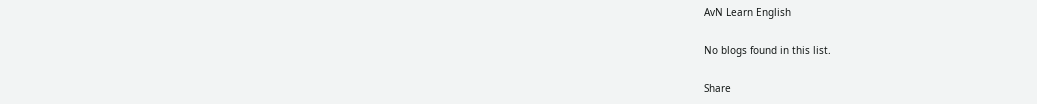AvN Learn English

No blogs found in this list.

Share